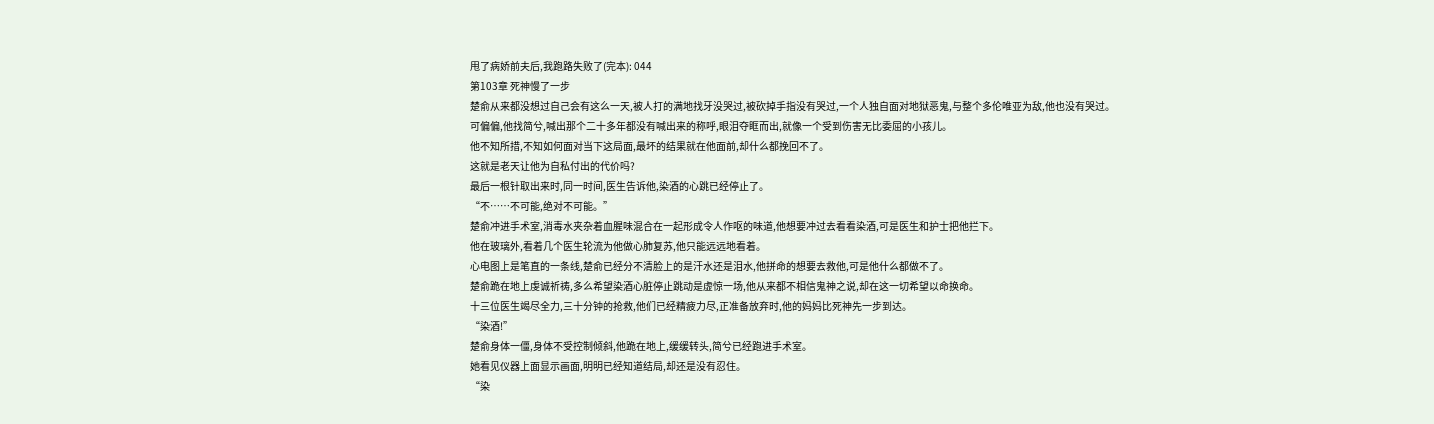甩了病娇前夫后,我跑路失败了(完本): 044
第103章 死神慢了一步
楚俞从来都没想过自己会有这么一天,被人打的满地找牙没哭过,被砍掉手指没有哭过,一个人独自面对地狱恶鬼,与整个多伦唯亚为敌,他也没有哭过。
可偏偏,他找简兮,喊出那个二十多年都没有喊出来的称呼,眼泪夺眶而出,就像一个受到伤害无比委屈的小孩儿。
他不知所措,不知如何面对当下这局面,最坏的结果就在他面前,却什么都挽回不了。
这就是老天让他为自私付出的代价吗?
最后一根针取出来时,同一时间,医生告诉他,染酒的心跳已经停止了。
“不……不可能,绝对不可能。”
楚俞冲进手术室,消毒水夹杂着血腥味混合在一起形成令人作呕的味道,他想要冲过去看看染酒,可是医生和护士把他拦下。
他在玻璃外,看着几个医生轮流为他做心肺复苏,他只能远远地看着。
心电图上是笔直的一条线,楚俞已经分不清脸上的是汗水还是泪水,他拼命的想要去救他,可是他什么都做不了。
楚俞跪在地上虔诚祈祷,多么希望染酒心脏停止跳动是虚惊一场,他从来都不相信鬼神之说,却在这一切希望以命换命。
十三位医生竭尽全力,三十分钟的抢救,他们已经精疲力尽,正准备放弃时,他的妈妈比死神先一步到达。
“染酒!”
楚俞身体一僵,身体不受控制倾斜,他跪在地上,缓缓转头,简兮已经跑进手术室。
她看见仪器上面显示画面,明明已经知道结局,却还是没有忍住。
“染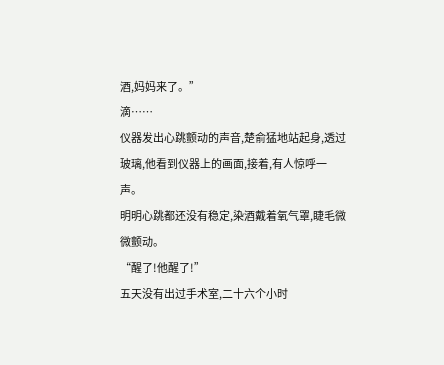酒,妈妈来了。”
滴……
仪器发出心跳颤动的声音,楚俞猛地站起身,透过玻璃,他看到仪器上的画面,接着,有人惊呼一声。
明明心跳都还没有稳定,染酒戴着氧气罩,睫毛微微颤动。
“醒了!他醒了!”
五天没有出过手术室,二十六个小时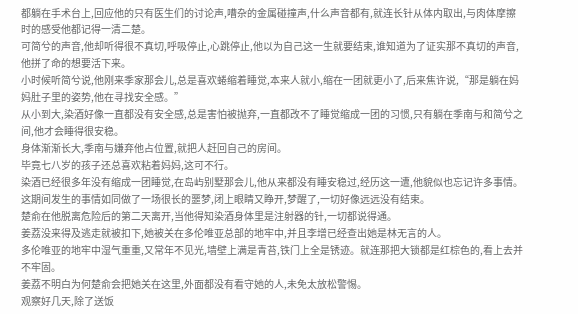都躺在手术台上,回应他的只有医生们的讨论声,嘈杂的金属碰撞声,什么声音都有,就连长针从体内取出,与肉体摩擦时的感受他都记得一清二楚。
可简兮的声音,他却听得很不真切,呼吸停止,心跳停止,他以为自己这一生就要结束,谁知道为了证实那不真切的声音,他拼了命的想要活下来。
小时候听简兮说,他刚来季家那会儿,总是喜欢蜷缩着睡觉,本来人就小,缩在一团就更小了,后来焦许说,“那是躺在妈妈肚子里的姿势,他在寻找安全感。”
从小到大,染酒好像一直都没有安全感,总是害怕被抛弃,一直都改不了睡觉缩成一团的习惯,只有躺在季南与和简兮之间,他才会睡得很安稳。
身体渐渐长大,季南与嫌弃他占位置,就把人赶回自己的房间。
毕竟七八岁的孩子还总喜欢粘着妈妈,这可不行。
染酒已经很多年没有缩成一团睡觉,在岛屿别墅那会儿,他从来都没有睡安稳过,经历这一遭,他貌似也忘记许多事情。
这期间发生的事情如同做了一场很长的噩梦,闭上眼睛又睁开,梦醒了,一切好像远远没有结束。
楚俞在他脱离危险后的第二天离开,当他得知染酒身体里是注射器的针,一切都说得通。
姜荔没来得及逃走就被扣下,她被关在多伦唯亚总部的地牢中,并且李增已经查出她是林无言的人。
多伦唯亚的地牢中湿气重重,又常年不见光,墙壁上满是青苔,铁门上全是锈迹。就连那把大锁都是红棕色的,看上去并不牢固。
姜荔不明白为何楚俞会把她关在这里,外面都没有看守她的人,未免太放松警惕。
观察好几天,除了送饭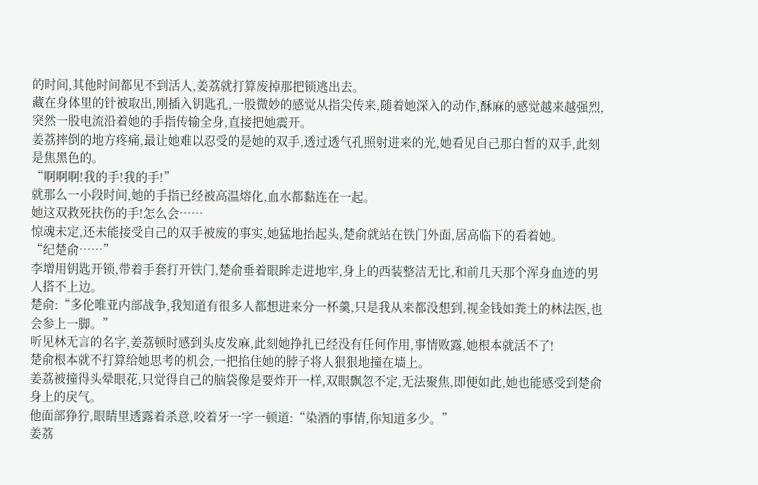的时间,其他时间都见不到活人,姜荔就打算废掉那把锁逃出去。
藏在身体里的针被取出,刚插入钥匙孔,一股微妙的感觉从指尖传来,随着她深入的动作,酥麻的感觉越来越强烈,突然一股电流沿着她的手指传输全身,直接把她震开。
姜荔摔倒的地方疼痛,最让她难以忍受的是她的双手,透过透气孔照射进来的光,她看见自己那白皙的双手,此刻是焦黑色的。
“啊啊啊!我的手!我的手!”
就那么一小段时间,她的手指已经被高温熔化,血水都黏连在一起。
她这双救死扶伤的手!怎么会……
惊魂未定,还未能接受自己的双手被废的事实,她猛地抬起头,楚俞就站在铁门外面,居高临下的看着她。
“纪楚俞……”
李增用钥匙开锁,带着手套打开铁门,楚俞垂着眼眸走进地牢,身上的西装整洁无比,和前几天那个浑身血迹的男人搭不上边。
楚俞:“多伦唯亚内部战争,我知道有很多人都想进来分一杯羹,只是我从来都没想到,视金钱如粪土的林法医,也会参上一脚。”
听见林无言的名字,姜荔顿时感到头皮发麻,此刻她挣扎已经没有任何作用,事情败露,她根本就活不了!
楚俞根本就不打算给她思考的机会,一把掐住她的脖子将人狠狠地撞在墙上。
姜荔被撞得头晕眼花,只觉得自己的脑袋像是要炸开一样,双眼飘忽不定,无法聚焦,即便如此,她也能感受到楚俞身上的戾气。
他面部狰狞,眼睛里透露着杀意,咬着牙一字一顿道:“染酒的事情,你知道多少。”
姜荔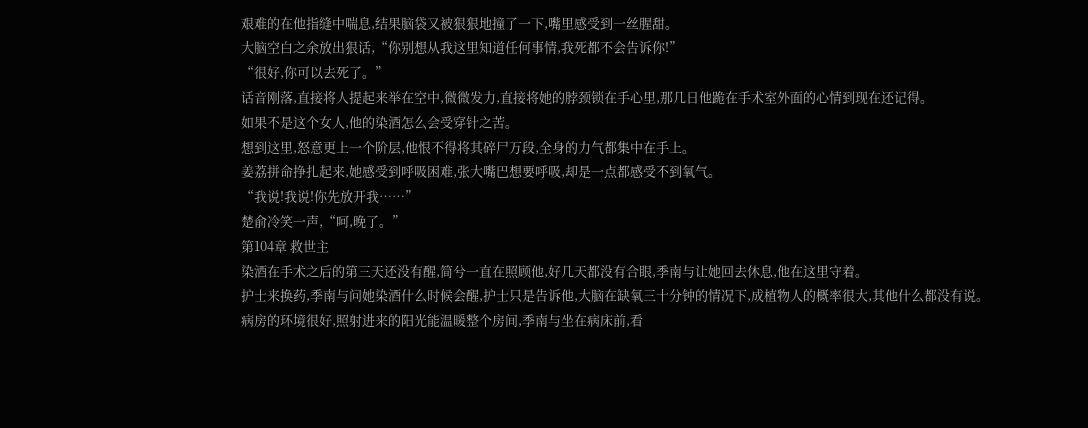艰难的在他指缝中喘息,结果脑袋又被狠狠地撞了一下,嘴里感受到一丝腥甜。
大脑空白之余放出狠话,“你别想从我这里知道任何事情,我死都不会告诉你!”
“很好,你可以去死了。”
话音刚落,直接将人提起来举在空中,微微发力,直接将她的脖颈锁在手心里,那几日他跪在手术室外面的心情到现在还记得。
如果不是这个女人,他的染酒怎么会受穿针之苦。
想到这里,怒意更上一个阶层,他恨不得将其碎尸万段,全身的力气都集中在手上。
姜荔拼命挣扎起来,她感受到呼吸困难,张大嘴巴想要呼吸,却是一点都感受不到氧气。
“我说!我说!你先放开我……”
楚俞冷笑一声,“呵,晚了。”
第104章 救世主
染酒在手术之后的第三天还没有醒,简兮一直在照顾他,好几天都没有合眼,季南与让她回去休息,他在这里守着。
护士来换药,季南与问她染酒什么时候会醒,护士只是告诉他,大脑在缺氧三十分钟的情况下,成植物人的概率很大,其他什么都没有说。
病房的环境很好,照射进来的阳光能温暖整个房间,季南与坐在病床前,看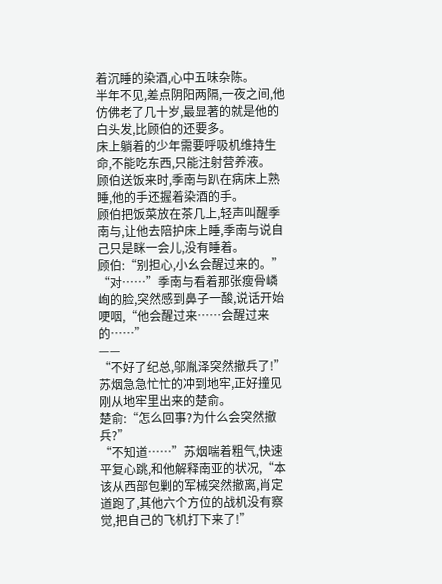着沉睡的染酒,心中五味杂陈。
半年不见,差点阴阳两隔,一夜之间,他仿佛老了几十岁,最显著的就是他的白头发,比顾伯的还要多。
床上躺着的少年需要呼吸机维持生命,不能吃东西,只能注射营养液。
顾伯送饭来时,季南与趴在病床上熟睡,他的手还握着染酒的手。
顾伯把饭菜放在茶几上,轻声叫醒季南与,让他去陪护床上睡,季南与说自己只是眯一会儿,没有睡着。
顾伯:“别担心,小幺会醒过来的。”
“对……”季南与看着那张瘦骨嶙峋的脸,突然感到鼻子一酸,说话开始哽咽,“他会醒过来……会醒过来的……”
——
“不好了纪总,邬胤泽突然撤兵了!”
苏烟急急忙忙的冲到地牢,正好撞见刚从地牢里出来的楚俞。
楚俞:“怎么回事?为什么会突然撤兵?”
“不知道……”苏烟喘着粗气,快速平复心跳,和他解释南亚的状况,“本该从西部包剿的军械突然撤离,肖定道跑了,其他六个方位的战机没有察觉,把自己的飞机打下来了!”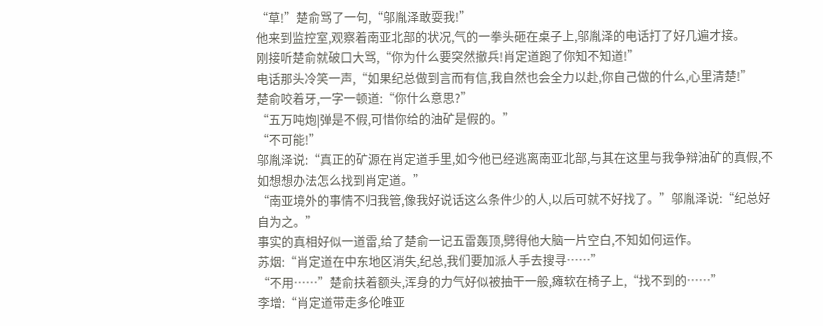“草!”楚俞骂了一句,“邬胤泽敢耍我!”
他来到监控室,观察着南亚北部的状况,气的一拳头砸在桌子上,邬胤泽的电话打了好几遍才接。
刚接听楚俞就破口大骂,“你为什么要突然撤兵!肖定道跑了你知不知道!”
电话那头冷笑一声,“如果纪总做到言而有信,我自然也会全力以赴,你自己做的什么,心里清楚!”
楚俞咬着牙,一字一顿道:“你什么意思?”
“五万吨炮|弹是不假,可惜你给的油矿是假的。”
“不可能!”
邬胤泽说:“真正的矿源在肖定道手里,如今他已经逃离南亚北部,与其在这里与我争辩油矿的真假,不如想想办法怎么找到肖定道。”
“南亚境外的事情不归我管,像我好说话这么条件少的人,以后可就不好找了。”邬胤泽说:“纪总好自为之。”
事实的真相好似一道雷,给了楚俞一记五雷轰顶,劈得他大脑一片空白,不知如何运作。
苏烟:“肖定道在中东地区消失,纪总,我们要加派人手去搜寻……”
“不用……”楚俞扶着额头,浑身的力气好似被抽干一般,瘫软在椅子上,“找不到的……”
李增:“肖定道带走多伦唯亚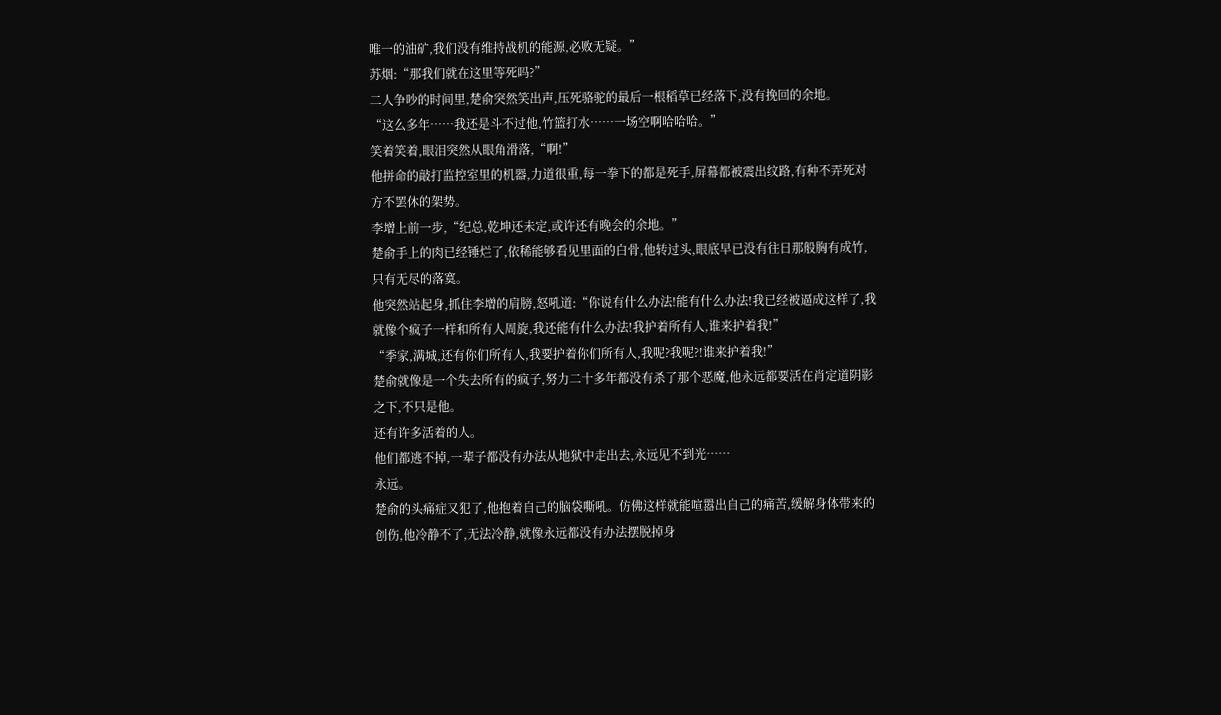唯一的油矿,我们没有维持战机的能源,必败无疑。”
苏烟:“那我们就在这里等死吗?”
二人争吵的时间里,楚俞突然笑出声,压死骆驼的最后一根稻草已经落下,没有挽回的余地。
“这么多年……我还是斗不过他,竹篮打水……一场空啊哈哈哈。”
笑着笑着,眼泪突然从眼角滑落,“啊!”
他拼命的敲打监控室里的机器,力道很重,每一拳下的都是死手,屏幕都被震出纹路,有种不弄死对方不罢休的架势。
李增上前一步,“纪总,乾坤还未定,或许还有晚会的余地。”
楚俞手上的肉已经锤烂了,依稀能够看见里面的白骨,他转过头,眼底早已没有往日那般胸有成竹,只有无尽的落寞。
他突然站起身,抓住李增的肩膀,怒吼道:“你说有什么办法!能有什么办法!我已经被逼成这样了,我就像个疯子一样和所有人周旋,我还能有什么办法!我护着所有人,谁来护着我!”
“季家,满城,还有你们所有人,我要护着你们所有人,我呢?我呢?!谁来护着我!”
楚俞就像是一个失去所有的疯子,努力二十多年都没有杀了那个恶魔,他永远都要活在肖定道阴影之下,不只是他。
还有许多活着的人。
他们都逃不掉,一辈子都没有办法从地狱中走出去,永远见不到光……
永远。
楚俞的头痛症又犯了,他抱着自己的脑袋嘶吼。仿佛这样就能喧嚣出自己的痛苦,缓解身体带来的创伤,他冷静不了,无法冷静,就像永远都没有办法摆脱掉身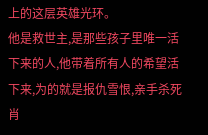上的这层英雄光环。
他是救世主,是那些孩子里唯一活下来的人,他带着所有人的希望活下来,为的就是报仇雪恨,亲手杀死肖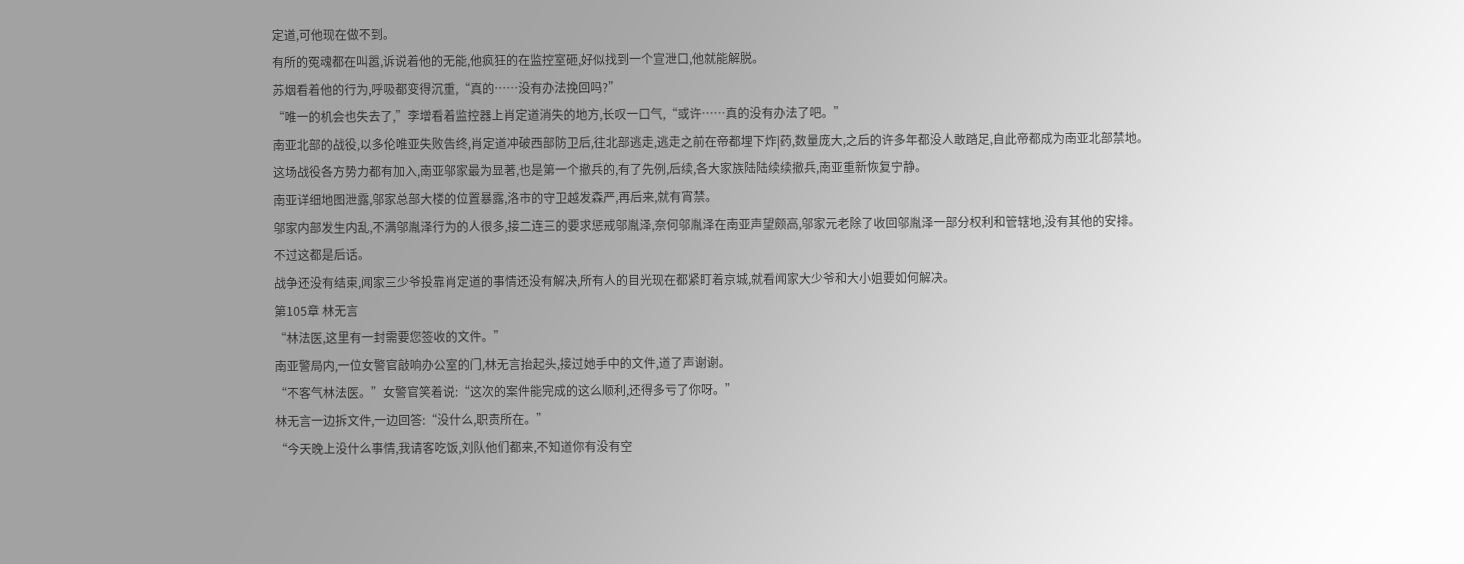定道,可他现在做不到。
有所的冤魂都在叫嚣,诉说着他的无能,他疯狂的在监控室砸,好似找到一个宣泄口,他就能解脱。
苏烟看着他的行为,呼吸都变得沉重,“真的……没有办法挽回吗?”
“唯一的机会也失去了,”李增看着监控器上肖定道消失的地方,长叹一口气,“或许……真的没有办法了吧。”
南亚北部的战役,以多伦唯亚失败告终,肖定道冲破西部防卫后,往北部逃走,逃走之前在帝都埋下炸|药,数量庞大,之后的许多年都没人敢踏足,自此帝都成为南亚北部禁地。
这场战役各方势力都有加入,南亚邬家最为显著,也是第一个撤兵的,有了先例,后续,各大家族陆陆续续撤兵,南亚重新恢复宁静。
南亚详细地图泄露,邬家总部大楼的位置暴露,洛市的守卫越发森严,再后来,就有宵禁。
邬家内部发生内乱,不满邬胤泽行为的人很多,接二连三的要求惩戒邬胤泽,奈何邬胤泽在南亚声望颇高,邬家元老除了收回邬胤泽一部分权利和管辖地,没有其他的安排。
不过这都是后话。
战争还没有结束,闻家三少爷投靠肖定道的事情还没有解决,所有人的目光现在都紧盯着京城,就看闻家大少爷和大小姐要如何解决。
第105章 林无言
“林法医,这里有一封需要您签收的文件。”
南亚警局内,一位女警官敲响办公室的门,林无言抬起头,接过她手中的文件,道了声谢谢。
“不客气林法医。”女警官笑着说:“这次的案件能完成的这么顺利,还得多亏了你呀。”
林无言一边拆文件,一边回答:“没什么,职责所在。”
“今天晚上没什么事情,我请客吃饭,刘队他们都来,不知道你有没有空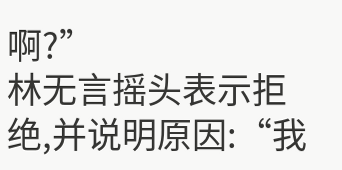啊?”
林无言摇头表示拒绝,并说明原因:“我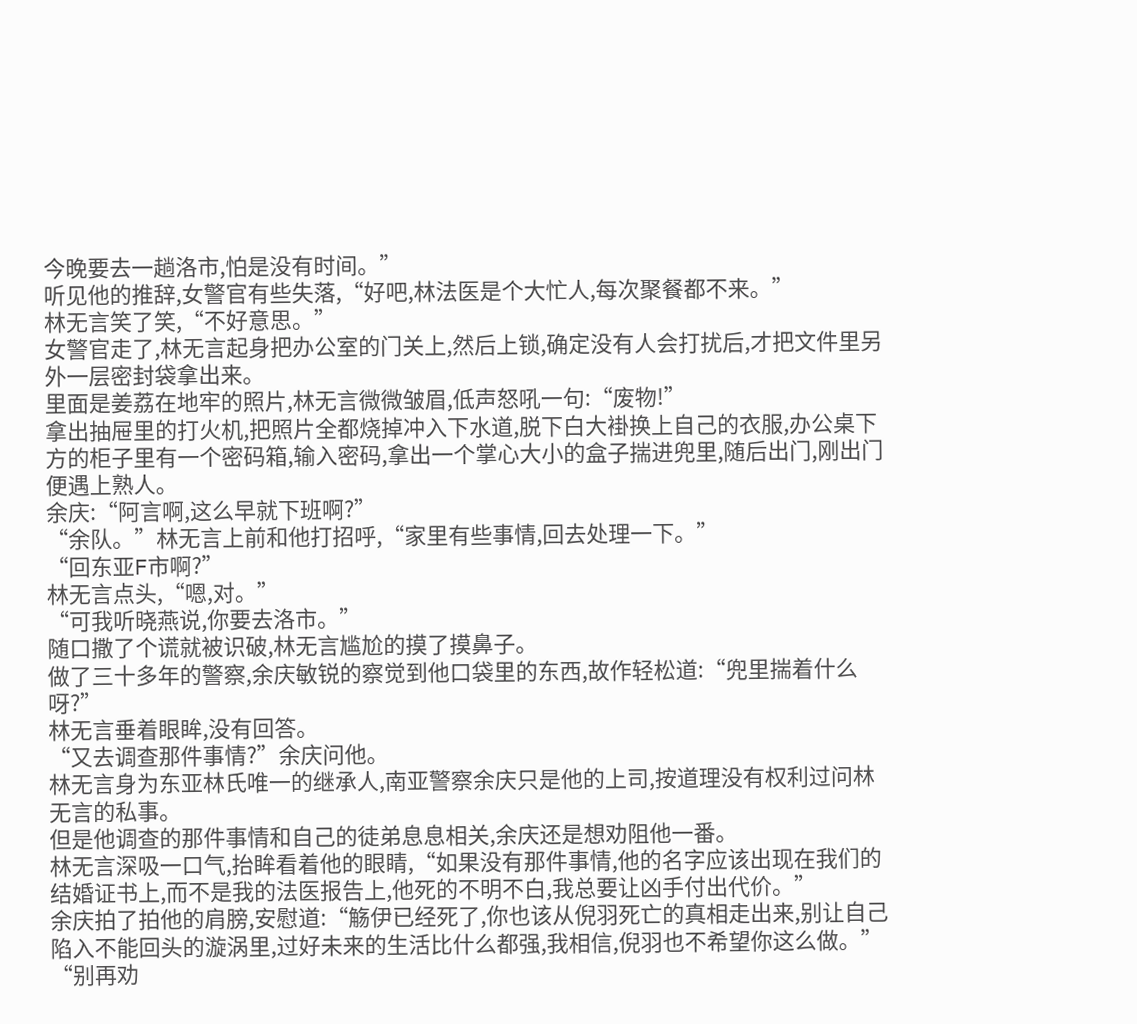今晚要去一趟洛市,怕是没有时间。”
听见他的推辞,女警官有些失落,“好吧,林法医是个大忙人,每次聚餐都不来。”
林无言笑了笑,“不好意思。”
女警官走了,林无言起身把办公室的门关上,然后上锁,确定没有人会打扰后,才把文件里另外一层密封袋拿出来。
里面是姜荔在地牢的照片,林无言微微皱眉,低声怒吼一句:“废物!”
拿出抽屉里的打火机,把照片全都烧掉冲入下水道,脱下白大褂换上自己的衣服,办公桌下方的柜子里有一个密码箱,输入密码,拿出一个掌心大小的盒子揣进兜里,随后出门,刚出门便遇上熟人。
余庆:“阿言啊,这么早就下班啊?”
“余队。”林无言上前和他打招呼,“家里有些事情,回去处理一下。”
“回东亚F市啊?”
林无言点头,“嗯,对。”
“可我听晓燕说,你要去洛市。”
随口撒了个谎就被识破,林无言尴尬的摸了摸鼻子。
做了三十多年的警察,余庆敏锐的察觉到他口袋里的东西,故作轻松道:“兜里揣着什么呀?”
林无言垂着眼眸,没有回答。
“又去调查那件事情?”余庆问他。
林无言身为东亚林氏唯一的继承人,南亚警察余庆只是他的上司,按道理没有权利过问林无言的私事。
但是他调查的那件事情和自己的徒弟息息相关,余庆还是想劝阻他一番。
林无言深吸一口气,抬眸看着他的眼睛,“如果没有那件事情,他的名字应该出现在我们的结婚证书上,而不是我的法医报告上,他死的不明不白,我总要让凶手付出代价。”
余庆拍了拍他的肩膀,安慰道:“觞伊已经死了,你也该从倪羽死亡的真相走出来,别让自己陷入不能回头的漩涡里,过好未来的生活比什么都强,我相信,倪羽也不希望你这么做。”
“别再劝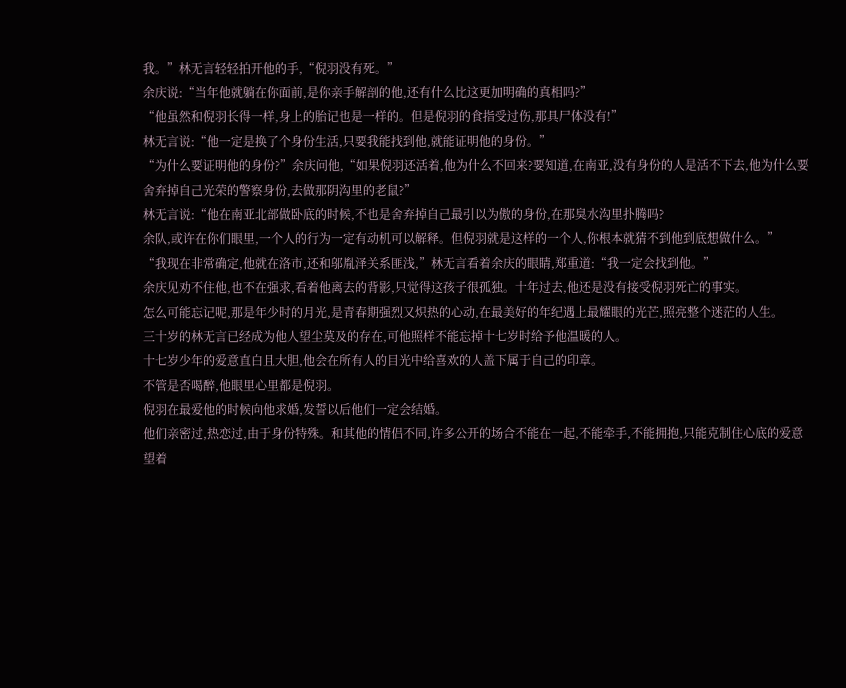我。”林无言轻轻拍开他的手,“倪羽没有死。”
余庆说:“当年他就躺在你面前,是你亲手解剖的他,还有什么比这更加明确的真相吗?”
“他虽然和倪羽长得一样,身上的胎记也是一样的。但是倪羽的食指受过伤,那具尸体没有!”
林无言说:“他一定是换了个身份生活,只要我能找到他,就能证明他的身份。”
“为什么要证明他的身份?”余庆问他,“如果倪羽还活着,他为什么不回来?要知道,在南亚,没有身份的人是活不下去,他为什么要舍弃掉自己光荣的警察身份,去做那阴沟里的老鼠?”
林无言说:“他在南亚北部做卧底的时候,不也是舍弃掉自己最引以为傲的身份,在那臭水沟里扑腾吗?
余队,或许在你们眼里,一个人的行为一定有动机可以解释。但倪羽就是这样的一个人,你根本就猜不到他到底想做什么。”
“我现在非常确定,他就在洛市,还和邬胤泽关系匪浅,”林无言看着余庆的眼睛,郑重道:“我一定会找到他。”
余庆见劝不住他,也不在强求,看着他离去的背影,只觉得这孩子很孤独。十年过去,他还是没有接受倪羽死亡的事实。
怎么可能忘记呢,那是年少时的月光,是青春期强烈又炽热的心动,在最美好的年纪遇上最耀眼的光芒,照亮整个迷茫的人生。
三十岁的林无言已经成为他人望尘莫及的存在,可他照样不能忘掉十七岁时给予他温暖的人。
十七岁少年的爱意直白且大胆,他会在所有人的目光中给喜欢的人盖下属于自己的印章。
不管是否喝醉,他眼里心里都是倪羽。
倪羽在最爱他的时候向他求婚,发誓以后他们一定会结婚。
他们亲密过,热恋过,由于身份特殊。和其他的情侣不同,许多公开的场合不能在一起,不能牵手,不能拥抱,只能克制住心底的爱意望着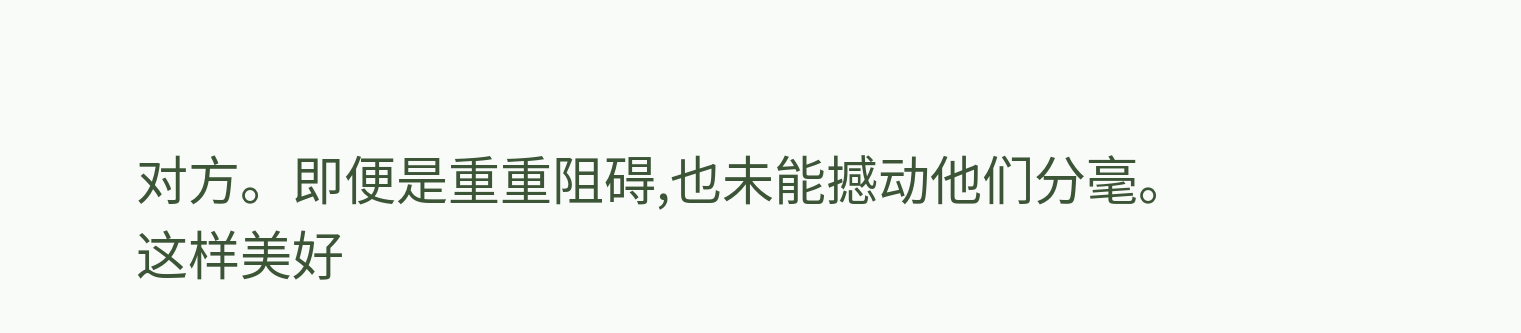对方。即便是重重阻碍,也未能撼动他们分毫。
这样美好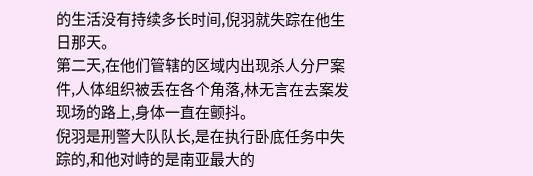的生活没有持续多长时间,倪羽就失踪在他生日那天。
第二天,在他们管辖的区域内出现杀人分尸案件,人体组织被丢在各个角落,林无言在去案发现场的路上,身体一直在颤抖。
倪羽是刑警大队队长,是在执行卧底任务中失踪的,和他对峙的是南亚最大的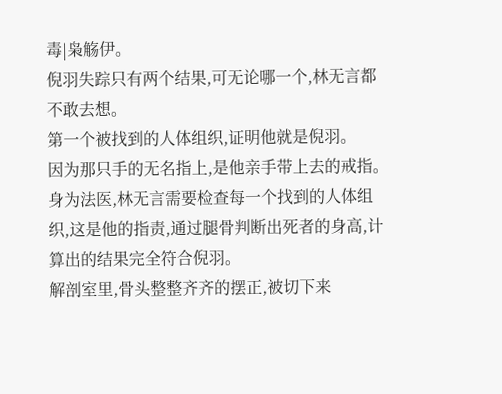毒|枭觞伊。
倪羽失踪只有两个结果,可无论哪一个,林无言都不敢去想。
第一个被找到的人体组织,证明他就是倪羽。
因为那只手的无名指上,是他亲手带上去的戒指。
身为法医,林无言需要检查每一个找到的人体组织,这是他的指责,通过腿骨判断出死者的身高,计算出的结果完全符合倪羽。
解剖室里,骨头整整齐齐的摆正,被切下来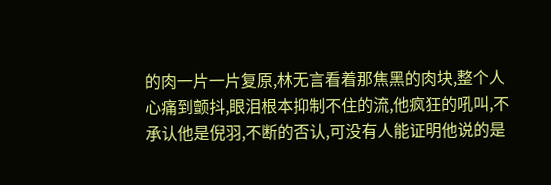的肉一片一片复原,林无言看着那焦黑的肉块,整个人心痛到颤抖,眼泪根本抑制不住的流,他疯狂的吼叫,不承认他是倪羽,不断的否认,可没有人能证明他说的是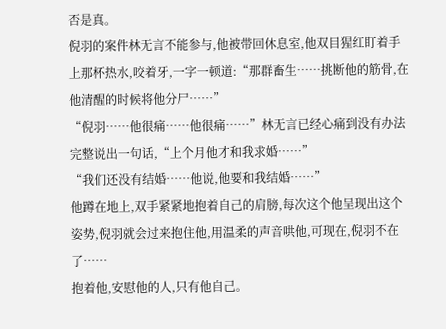否是真。
倪羽的案件林无言不能参与,他被带回休息室,他双目猩红盯着手上那杯热水,咬着牙,一字一顿道:“那群畜生……挑断他的筋骨,在他清醒的时候将他分尸……”
“倪羽……他很痛……他很痛……”林无言已经心痛到没有办法完整说出一句话,“上个月他才和我求婚……”
“我们还没有结婚……他说,他要和我结婚……”
他蹲在地上,双手紧紧地抱着自己的肩膀,每次这个他呈现出这个姿势,倪羽就会过来抱住他,用温柔的声音哄他,可现在,倪羽不在了……
抱着他,安慰他的人,只有他自己。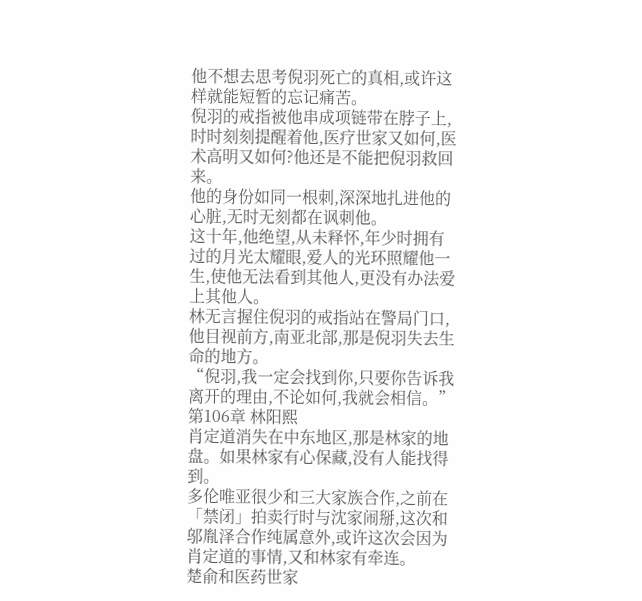他不想去思考倪羽死亡的真相,或许这样就能短暂的忘记痛苦。
倪羽的戒指被他串成项链带在脖子上,时时刻刻提醒着他,医疗世家又如何,医术高明又如何?他还是不能把倪羽救回来。
他的身份如同一根刺,深深地扎进他的心脏,无时无刻都在讽刺他。
这十年,他绝望,从未释怀,年少时拥有过的月光太耀眼,爱人的光环照耀他一生,使他无法看到其他人,更没有办法爱上其他人。
林无言握住倪羽的戒指站在警局门口,他目视前方,南亚北部,那是倪羽失去生命的地方。
“倪羽,我一定会找到你,只要你告诉我离开的理由,不论如何,我就会相信。”
第106章 林阳熙
肖定道消失在中东地区,那是林家的地盘。如果林家有心保藏,没有人能找得到。
多伦唯亚很少和三大家族合作,之前在「禁闭」拍卖行时与沈家闹掰,这次和邬胤泽合作纯属意外,或许这次会因为肖定道的事情,又和林家有牵连。
楚俞和医药世家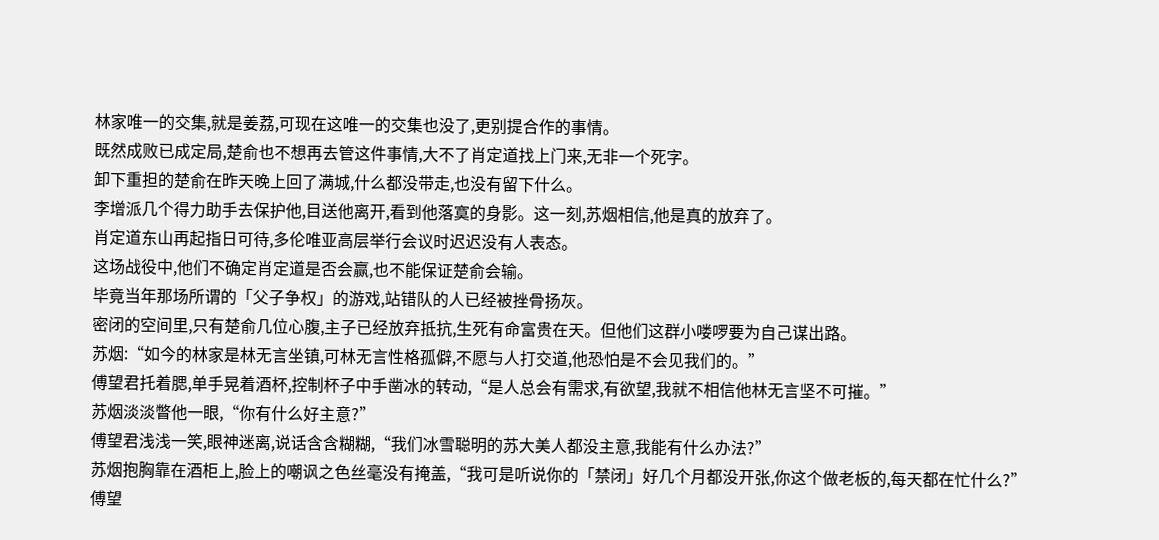林家唯一的交集,就是姜荔,可现在这唯一的交集也没了,更别提合作的事情。
既然成败已成定局,楚俞也不想再去管这件事情,大不了肖定道找上门来,无非一个死字。
卸下重担的楚俞在昨天晚上回了满城,什么都没带走,也没有留下什么。
李增派几个得力助手去保护他,目送他离开,看到他落寞的身影。这一刻,苏烟相信,他是真的放弃了。
肖定道东山再起指日可待,多伦唯亚高层举行会议时迟迟没有人表态。
这场战役中,他们不确定肖定道是否会赢,也不能保证楚俞会输。
毕竟当年那场所谓的「父子争权」的游戏,站错队的人已经被挫骨扬灰。
密闭的空间里,只有楚俞几位心腹,主子已经放弃抵抗,生死有命富贵在天。但他们这群小喽啰要为自己谋出路。
苏烟:“如今的林家是林无言坐镇,可林无言性格孤僻,不愿与人打交道,他恐怕是不会见我们的。”
傅望君托着腮,单手晃着酒杯,控制杯子中手凿冰的转动,“是人总会有需求,有欲望,我就不相信他林无言坚不可摧。”
苏烟淡淡瞥他一眼,“你有什么好主意?”
傅望君浅浅一笑,眼神迷离,说话含含糊糊,“我们冰雪聪明的苏大美人都没主意,我能有什么办法?”
苏烟抱胸靠在酒柜上,脸上的嘲讽之色丝毫没有掩盖,“我可是听说你的「禁闭」好几个月都没开张,你这个做老板的,每天都在忙什么?”
傅望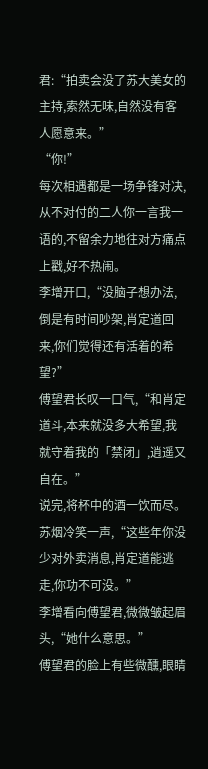君:“拍卖会没了苏大美女的主持,索然无味,自然没有客人愿意来。”
“你!”
每次相遇都是一场争锋对决,从不对付的二人你一言我一语的,不留余力地往对方痛点上戳,好不热闹。
李增开口,“没脑子想办法,倒是有时间吵架,肖定道回来,你们觉得还有活着的希望?”
傅望君长叹一口气,“和肖定道斗,本来就没多大希望,我就守着我的「禁闭」,逍遥又自在。”
说完,将杯中的酒一饮而尽。
苏烟冷笑一声,“这些年你没少对外卖消息,肖定道能逃走,你功不可没。”
李增看向傅望君,微微皱起眉头,“她什么意思。”
傅望君的脸上有些微醺,眼睛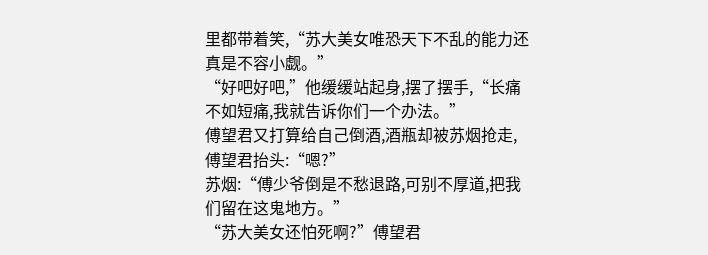里都带着笑,“苏大美女唯恐天下不乱的能力还真是不容小觑。”
“好吧好吧,”他缓缓站起身,摆了摆手,“长痛不如短痛,我就告诉你们一个办法。”
傅望君又打算给自己倒酒,酒瓶却被苏烟抢走,傅望君抬头:“嗯?”
苏烟:“傅少爷倒是不愁退路,可别不厚道,把我们留在这鬼地方。”
“苏大美女还怕死啊?”傅望君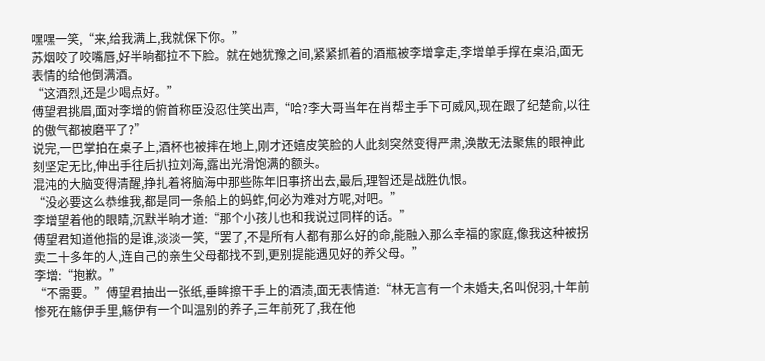嘿嘿一笑,“来,给我满上,我就保下你。”
苏烟咬了咬嘴唇,好半晌都拉不下脸。就在她犹豫之间,紧紧抓着的酒瓶被李增拿走,李增单手撑在桌沿,面无表情的给他倒满酒。
“这酒烈,还是少喝点好。”
傅望君挑眉,面对李增的俯首称臣没忍住笑出声,“哈?李大哥当年在肖帮主手下可威风,现在跟了纪楚俞,以往的傲气都被磨平了?”
说完,一巴掌拍在桌子上,酒杯也被摔在地上,刚才还嬉皮笑脸的人此刻突然变得严肃,涣散无法聚焦的眼神此刻坚定无比,伸出手往后扒拉刘海,露出光滑饱满的额头。
混沌的大脑变得清醒,挣扎着将脑海中那些陈年旧事挤出去,最后,理智还是战胜仇恨。
“没必要这么恭维我,都是同一条船上的蚂蚱,何必为难对方呢,对吧。”
李增望着他的眼睛,沉默半晌才道:“那个小孩儿也和我说过同样的话。”
傅望君知道他指的是谁,淡淡一笑,“罢了,不是所有人都有那么好的命,能融入那么幸福的家庭,像我这种被拐卖二十多年的人,连自己的亲生父母都找不到,更别提能遇见好的养父母。”
李增:“抱歉。”
“不需要。”傅望君抽出一张纸,垂眸擦干手上的酒渍,面无表情道:“林无言有一个未婚夫,名叫倪羽,十年前惨死在觞伊手里,觞伊有一个叫温别的养子,三年前死了,我在他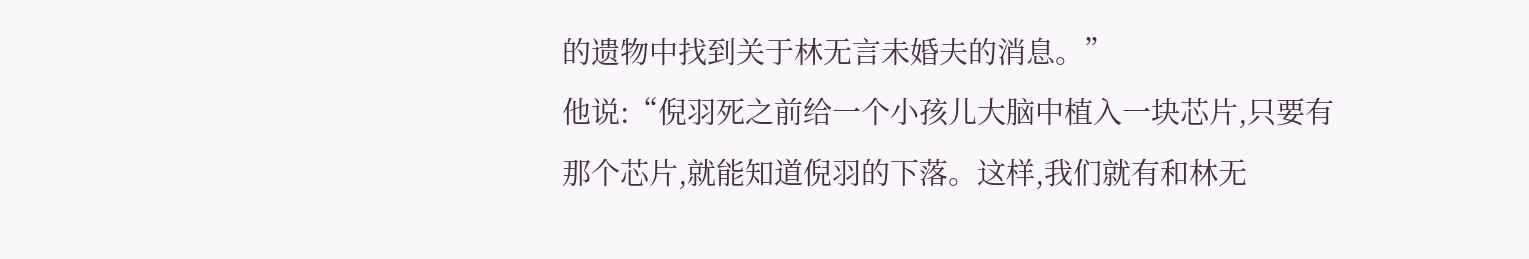的遗物中找到关于林无言未婚夫的消息。”
他说:“倪羽死之前给一个小孩儿大脑中植入一块芯片,只要有那个芯片,就能知道倪羽的下落。这样,我们就有和林无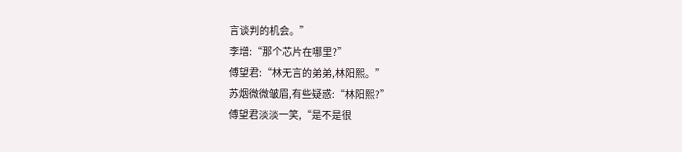言谈判的机会。”
李增:“那个芯片在哪里?”
傅望君:“林无言的弟弟,林阳熙。”
苏烟微微皱眉,有些疑惑:“林阳熙?”
傅望君淡淡一笑,“是不是很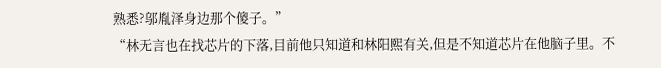熟悉?邬胤泽身边那个傻子。”
“林无言也在找芯片的下落,目前他只知道和林阳熙有关,但是不知道芯片在他脑子里。不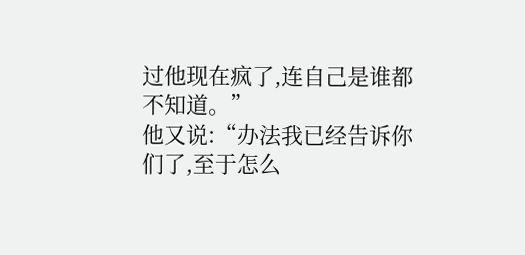过他现在疯了,连自己是谁都不知道。”
他又说:“办法我已经告诉你们了,至于怎么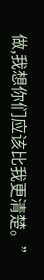做,我想你们应该比我更清楚。”